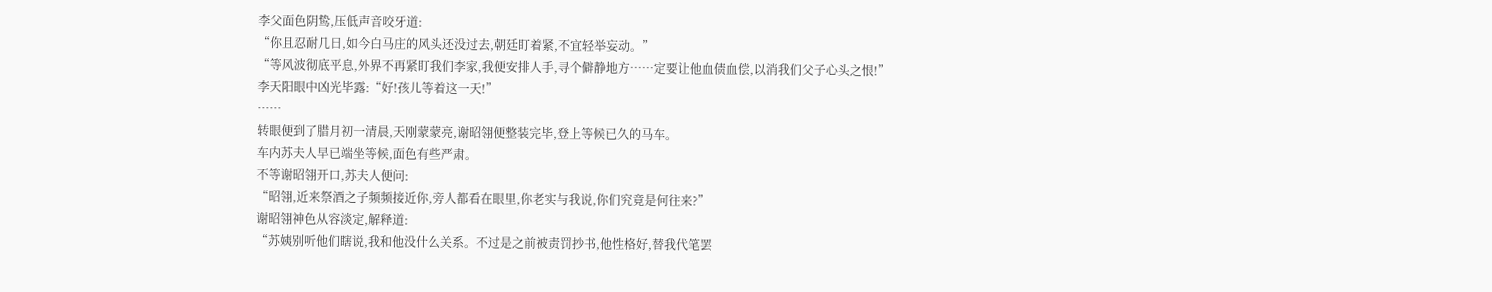李父面色阴鸷,压低声音咬牙道:
“你且忍耐几日,如今白马庄的风头还没过去,朝廷盯着紧,不宜轻举妄动。”
“等风波彻底平息,外界不再紧盯我们李家,我便安排人手,寻个僻静地方……定要让他血债血偿,以消我们父子心头之恨!”
李天阳眼中凶光毕露:“好!孩儿等着这一天!”
……
转眼便到了腊月初一清晨,天刚蒙蒙亮,谢昭翎便整装完毕,登上等候已久的马车。
车内苏夫人早已端坐等候,面色有些严肃。
不等谢昭翎开口,苏夫人便问:
“昭翎,近来祭酒之子频频接近你,旁人都看在眼里,你老实与我说,你们究竟是何往来?”
谢昭翎神色从容淡定,解释道:
“苏姨别听他们瞎说,我和他没什么关系。不过是之前被责罚抄书,他性格好,替我代笔罢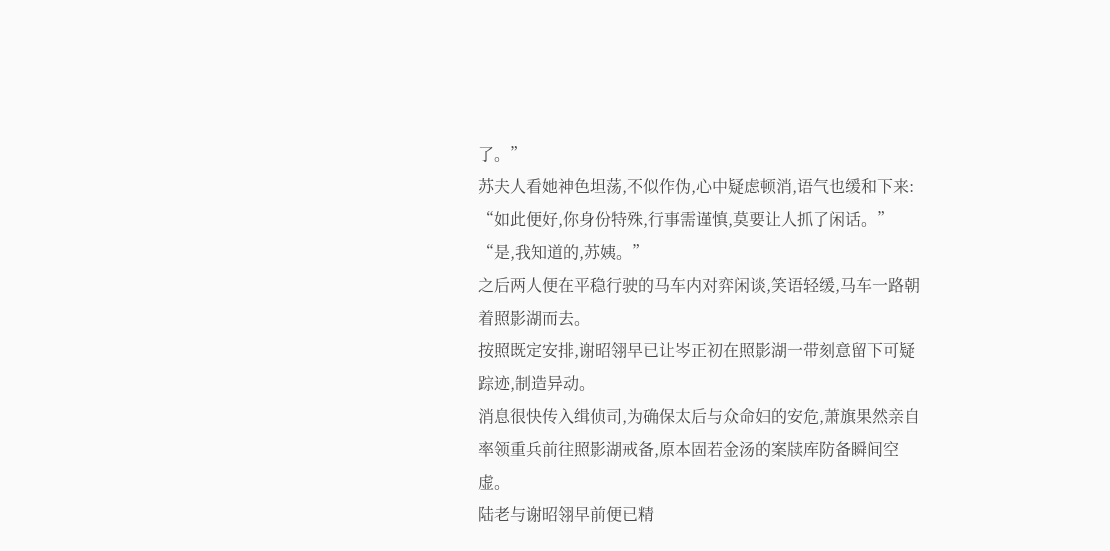了。”
苏夫人看她神色坦荡,不似作伪,心中疑虑顿消,语气也缓和下来:
“如此便好,你身份特殊,行事需谨慎,莫要让人抓了闲话。”
“是,我知道的,苏姨。”
之后两人便在平稳行驶的马车内对弈闲谈,笑语轻缓,马车一路朝着照影湖而去。
按照既定安排,谢昭翎早已让岑正初在照影湖一带刻意留下可疑踪迹,制造异动。
消息很快传入缉侦司,为确保太后与众命妇的安危,萧旗果然亲自率领重兵前往照影湖戒备,原本固若金汤的案牍库防备瞬间空虚。
陆老与谢昭翎早前便已精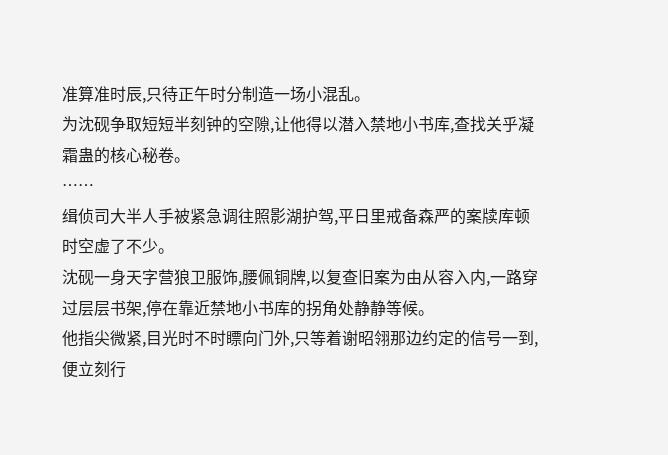准算准时辰,只待正午时分制造一场小混乱。
为沈砚争取短短半刻钟的空隙,让他得以潜入禁地小书库,查找关乎凝霜蛊的核心秘卷。
……
缉侦司大半人手被紧急调往照影湖护驾,平日里戒备森严的案牍库顿时空虚了不少。
沈砚一身天字营狼卫服饰,腰佩铜牌,以复查旧案为由从容入内,一路穿过层层书架,停在靠近禁地小书库的拐角处静静等候。
他指尖微紧,目光时不时瞟向门外,只等着谢昭翎那边约定的信号一到,便立刻行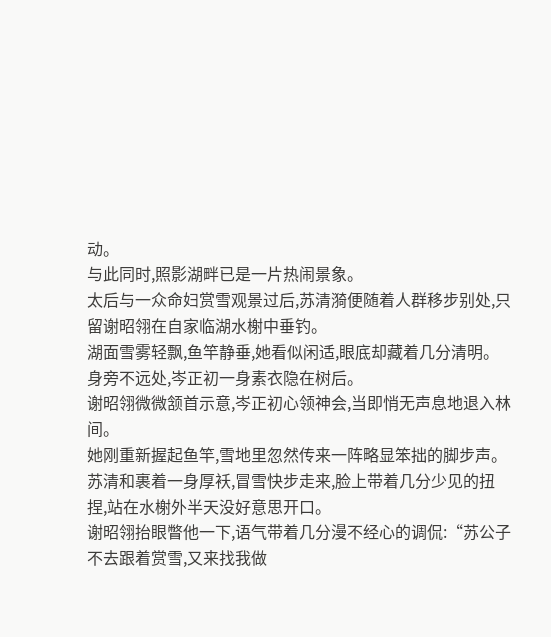动。
与此同时,照影湖畔已是一片热闹景象。
太后与一众命妇赏雪观景过后,苏清漪便随着人群移步别处,只留谢昭翎在自家临湖水榭中垂钓。
湖面雪雾轻飘,鱼竿静垂,她看似闲适,眼底却藏着几分清明。
身旁不远处,岑正初一身素衣隐在树后。
谢昭翎微微颔首示意,岑正初心领神会,当即悄无声息地退入林间。
她刚重新握起鱼竿,雪地里忽然传来一阵略显笨拙的脚步声。
苏清和裹着一身厚袄,冒雪快步走来,脸上带着几分少见的扭捏,站在水榭外半天没好意思开口。
谢昭翎抬眼瞥他一下,语气带着几分漫不经心的调侃:“苏公子不去跟着赏雪,又来找我做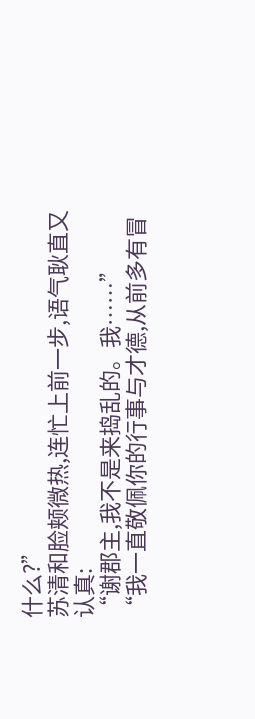什么?”
苏清和脸颊微热,连忙上前一步,语气耿直又认真:
“谢郡主,我不是来捣乱的。我……”
“我一直敬佩你的行事与才德,从前多有冒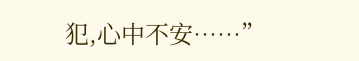犯,心中不安……”